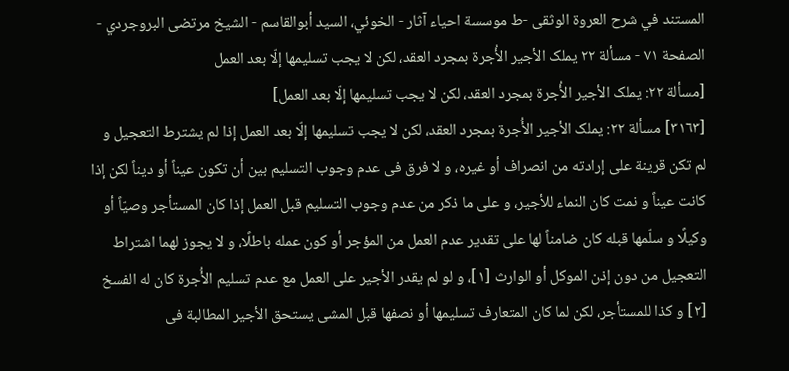المستند في شرح العروة الوثقى -ط موسسة احياء آثار - الخوئي، السيد أبوالقاسم - الشيخ مرتضى البروجردي - الصفحة ٧١ - مسألة ٢٢ یملک الأجیر الأُجرة بمجرد العقد، لکن لا یجب تسلیمها إلّا بعد العمل
[مسألة ٢٢: یملک الأجیر الأُجرة بمجرد العقد، لکن لا یجب تسلیمها إلّا بعد العمل]
[٣١٦٣] مسألة ٢٢: یملک الأجیر الأُجرة بمجرد العقد، لکن لا یجب تسلیمها إلّا بعد العمل إذا لم یشترط التعجیل و لم تکن قرینة علی إرادته من انصراف أو غیره، و لا فرق فی عدم وجوب التسلیم بین أن تکون عیناً أو دیناً لکن إذا کانت عیناً و نمت کان النماء للأجیر، و علی ما ذکر من عدم وجوب التسلیم قبل العمل إذا کان المستأجر وصیّاً أو وکیلًا و سلّمها قبله کان ضامناً لها علی تقدیر عدم العمل من المؤجر أو کون عمله باطلًا، و لا یجوز لهما اشتراط التعجیل من دون إذن الموکل أو الوارث [١]، و لو لم یقدر الأجیر علی العمل مع عدم تسلیم الأُجرة کان له الفسخ [٢] و کذا للمستأجر، لکن لما کان المتعارف تسلیمها أو نصفها قبل المشی یستحق الأجیر المطالبة فی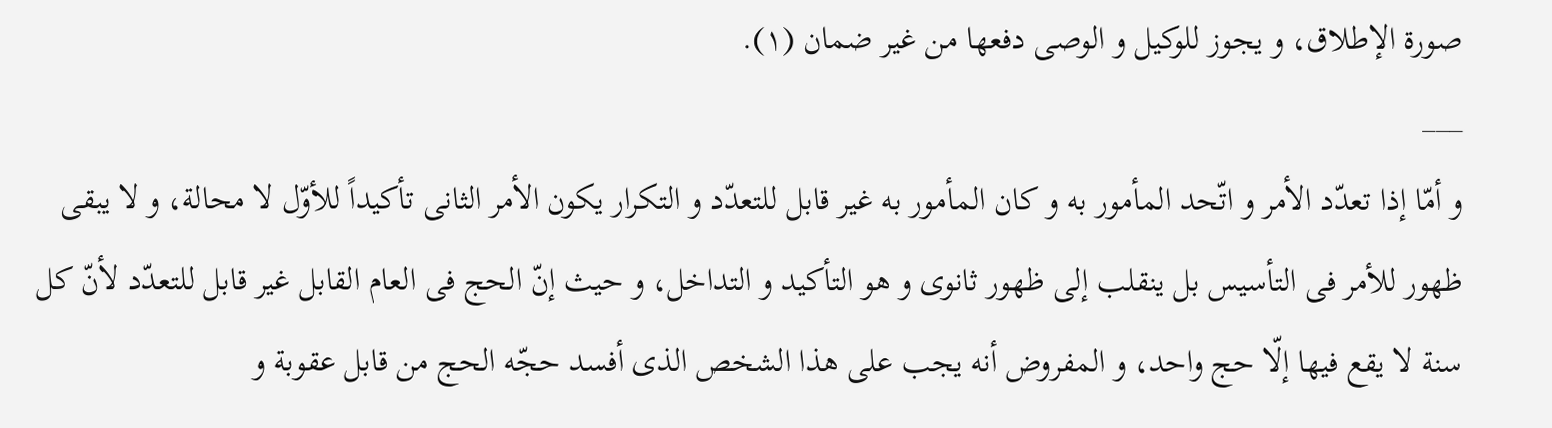صورة الإطلاق، و یجوز للوکیل و الوصی دفعها من غیر ضمان (١).
___
و أمّا إذا تعدّد الأمر و اتّحد المأمور به و کان المأمور به غیر قابل للتعدّد و التکرار یکون الأمر الثانی تأکیداً للأوّل لا محالة، و لا یبقی ظهور للأمر فی التأسیس بل ینقلب إلی ظهور ثانوی و هو التأکید و التداخل، و حیث إنّ الحج فی العام القابل غیر قابل للتعدّد لأنّ کل سنة لا یقع فیها إلّا حج واحد، و المفروض أنه یجب علی هذا الشخص الذی أفسد حجّه الحج من قابل عقوبة و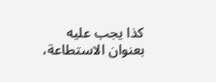کذا یجب علیه بعنوان الاستطاعة،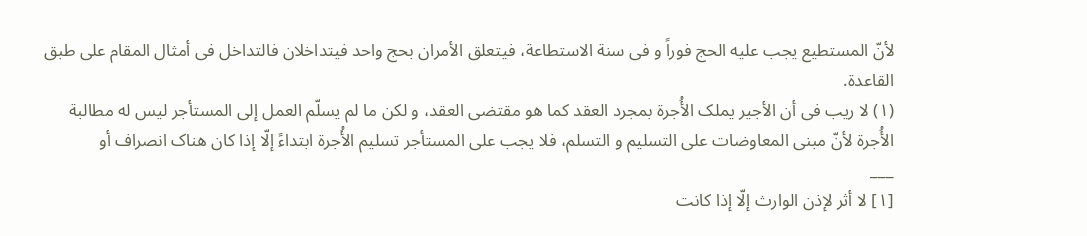لأنّ المستطیع یجب علیه الحج فوراً و فی سنة الاستطاعة، فیتعلق الأمران بحج واحد فیتداخلان فالتداخل فی أمثال المقام علی طبق القاعدة.
(١) لا ریب فی أن الأجیر یملک الأُجرة بمجرد العقد کما هو مقتضی العقد، و لکن ما لم یسلّم العمل إلی المستأجر لیس له مطالبة الأُجرة لأنّ مبنی المعاوضات علی التسلیم و التسلم، فلا یجب علی المستأجر تسلیم الأُجرة ابتداءً إلّا إذا کان هناک انصراف أو
___
[١] لا أثر لإذن الوارث إلّا إذا کانت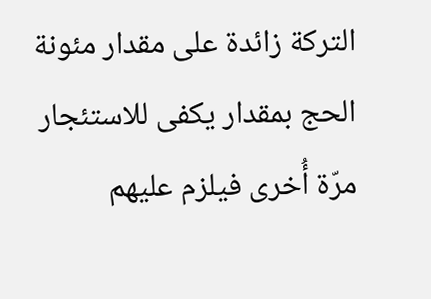الترکة زائدة علی مقدار مئونة الحج بمقدار یکفی للاستئجار مرّة أُخری فیلزم علیهم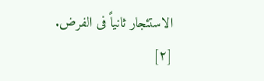الاستئجار ثانیاً فی الفرض.
[٢]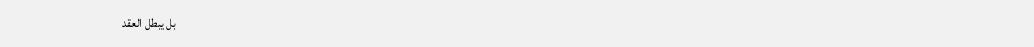بل یبطل العقد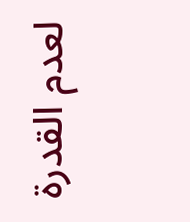لعدم القدرة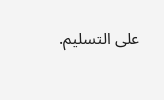علی التسلیم.